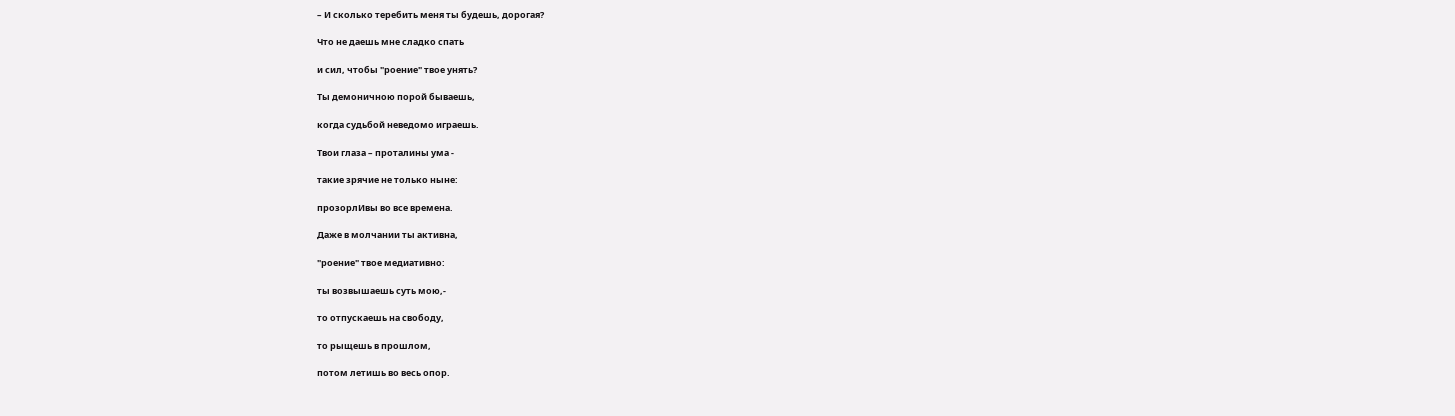– И сколько теребить меня ты будешь, дорогая?

Что не даешь мне сладко спать

и сил, чтобы "роение" твое унять?

Ты демоничною порой бываешь,

когда судьбой неведомо играешь.

Твои глаза – проталины ума -

такие зрячие не только ныне:

прозорлИвы во все времена.

Даже в молчании ты активна,

"роение" твое медиативно:

ты возвышаешь суть мою,-

то отпускаешь на свободу,

то рыщешь в прошлом,

потом летишь во весь опор.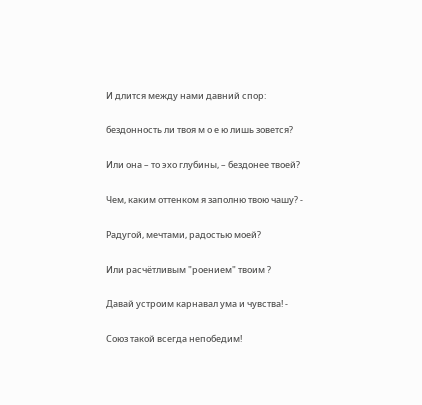И длится между нами давний спор:

бездонность ли твоя м о е ю лишь зовется?

Или она – то эхо глубины, – бездонее твоей?

Чем, каким оттенком я заполню твою чашу? -

Радугой, мечтами, радостью моей?

Или расчётливым "роением" твоим ?

Давай устроим карнавал ума и чувства! -

Союз такой всегда непобедим!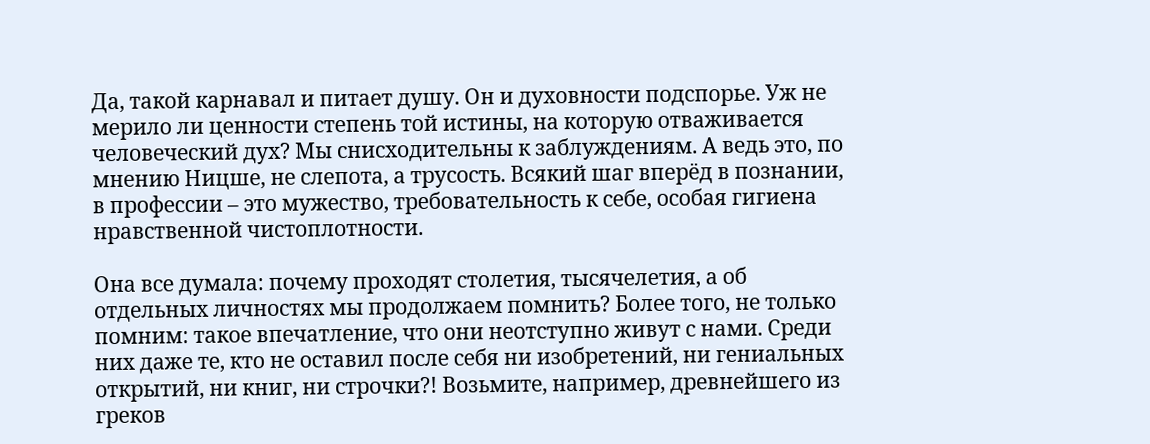Да, такой карнавал и питает душу. Он и духовности подспорье. Уж не мерило ли ценности степень той истины, на которую отваживается человеческий дух? Мы снисходительны к заблуждениям. А ведь это, по мнению Ницше, не слепота, а трусость. Всякий шаг вперёд в познании, в профессии – это мужество, требовательность к себе, особая гигиена нравственной чистоплотности.

Она все думала: почему проходят столетия, тысячелетия, а об отдельных личностях мы продолжаем помнить? Более того, не только помним: такое впечатление, что они неотступно живут с нами. Среди них даже те, кто не оставил после себя ни изобретений, ни гениальных открытий, ни книг, ни строчки?! Возьмите, например, древнейшего из греков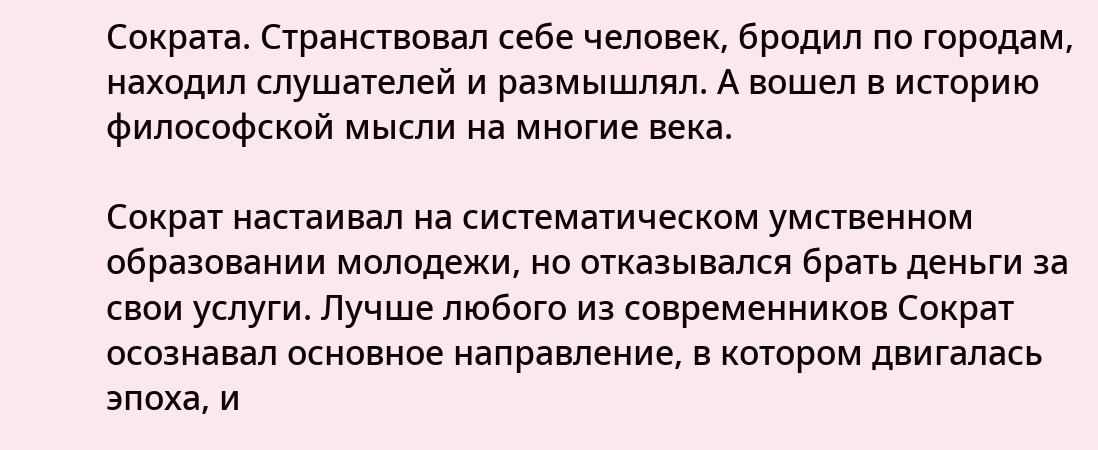Сократа. Странствовал себе человек, бродил по городам, находил слушателей и размышлял. А вошел в историю философской мысли на многие века.

Сократ настаивал на систематическом умственном образовании молодежи, но отказывался брать деньги за свои услуги. Лучше любого из современников Сократ осознавал основное направление, в котором двигалась эпоха, и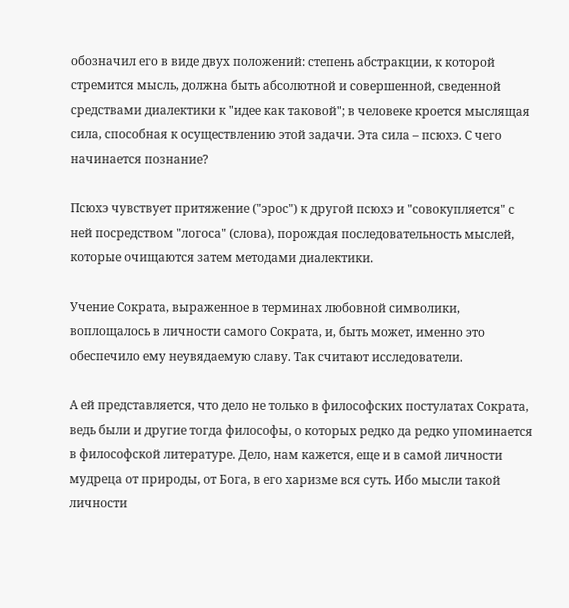обозначил его в виде двух положений: степень абстракции, к которой стремится мысль, должна быть абсолютной и совершенной, сведенной средствами диалектики к "идее как таковой"; в человеке кроется мыслящая сила, способная к осуществлению этой задачи. Эта сила – псюхэ. С чего начинается познание?

Псюхэ чувствует притяжение ("эрос") к другой псюхэ и "совокупляется" с ней посредством "логоса" (слова), порождая последовательность мыслей, которые очищаются затем методами диалектики.

Учение Сократа, выраженное в терминах любовной символики, воплощалось в личности самого Сократа, и, быть может, именно это обеспечило ему неувядаемую славу. Так считают исследователи.

А ей представляется, что дело не только в философских постулатах Сократа, ведь были и другие тогда философы, о которых редко да редко упоминается в философской литературе. Дело, нам кажется, еще и в самой личности мудреца от природы, от Бога, в его харизме вся суть. Ибо мысли такой личности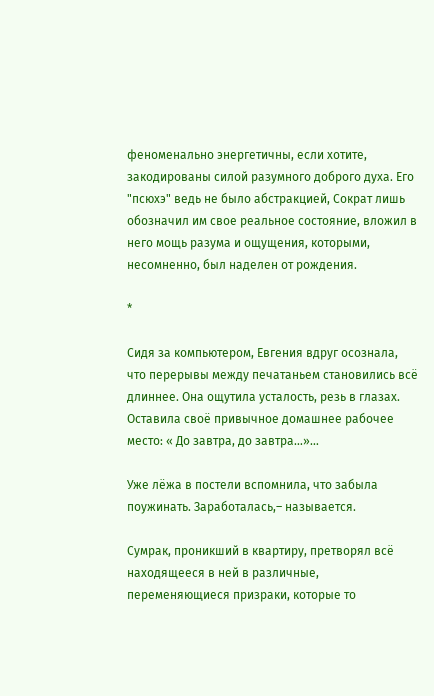феноменально энергетичны, если хотите, закодированы силой разумного доброго духа. Его "псюхэ" ведь не было абстракцией, Сократ лишь обозначил им свое реальное состояние, вложил в него мощь разума и ощущения, которыми, несомненно, был наделен от рождения.

*

Сидя за компьютером, Евгения вдруг осознала, что перерывы между печатаньем становились всё длиннее. Она ощутила усталость, резь в глазах. Оставила своё привычное домашнее рабочее место: « До завтра, до завтра…»…

Уже лёжа в постели вспомнила, что забыла поужинать. Заработалась,– называется.

Сумрак, проникший в квартиру, претворял всё находящееся в ней в различные, переменяющиеся призраки, которые то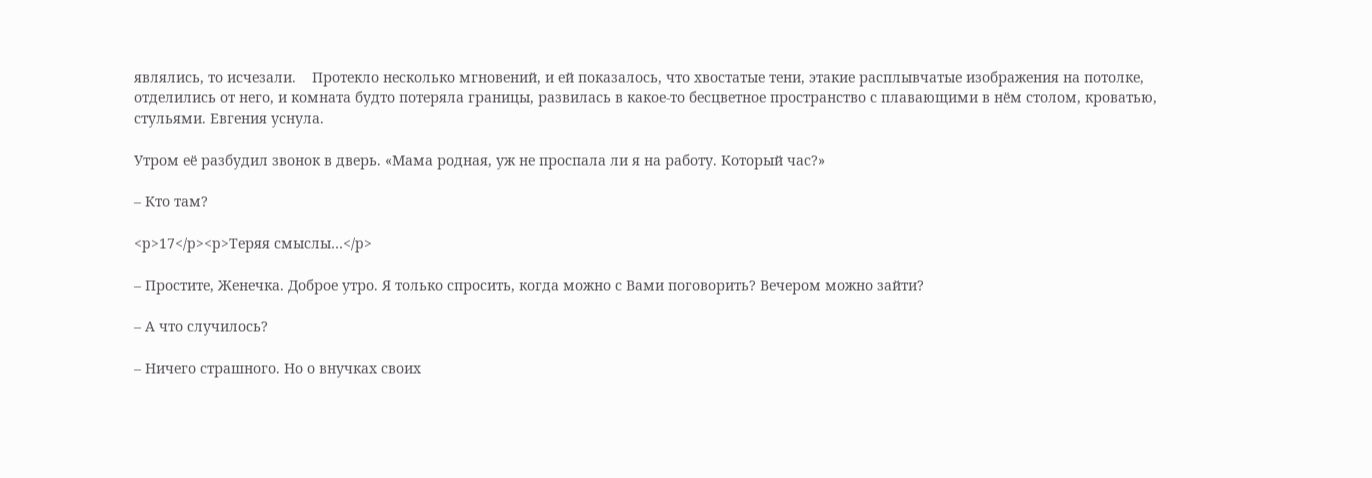являлись, то исчезали.    Протекло несколько мгновений, и ей показалось, что хвостатые тени, этакие расплывчатые изображения на потолке, отделились от него, и комната будто потеряла границы, развилась в какое-то бесцветное пространство с плавающими в нём столом, кроватью, стульями. Евгения уснула.

Утром её разбудил звонок в дверь. «Мама родная, уж не проспала ли я на работу. Который час?»

– Кто там?

<p>17</p><p>Теряя смыслы…</p>

– Простите, Женечка. Доброе утро. Я только спросить, когда можно с Вами поговорить? Вечером можно зайти?

– А что случилось?

– Ничего страшного. Но о внучках своих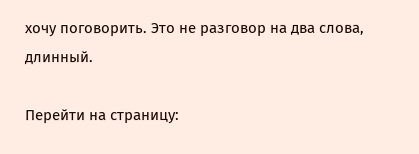хочу поговорить. Это не разговор на два слова, длинный.

Перейти на страницу: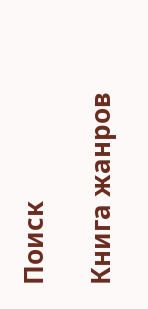Поиск

Книга жанров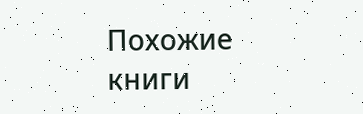Похожие книги